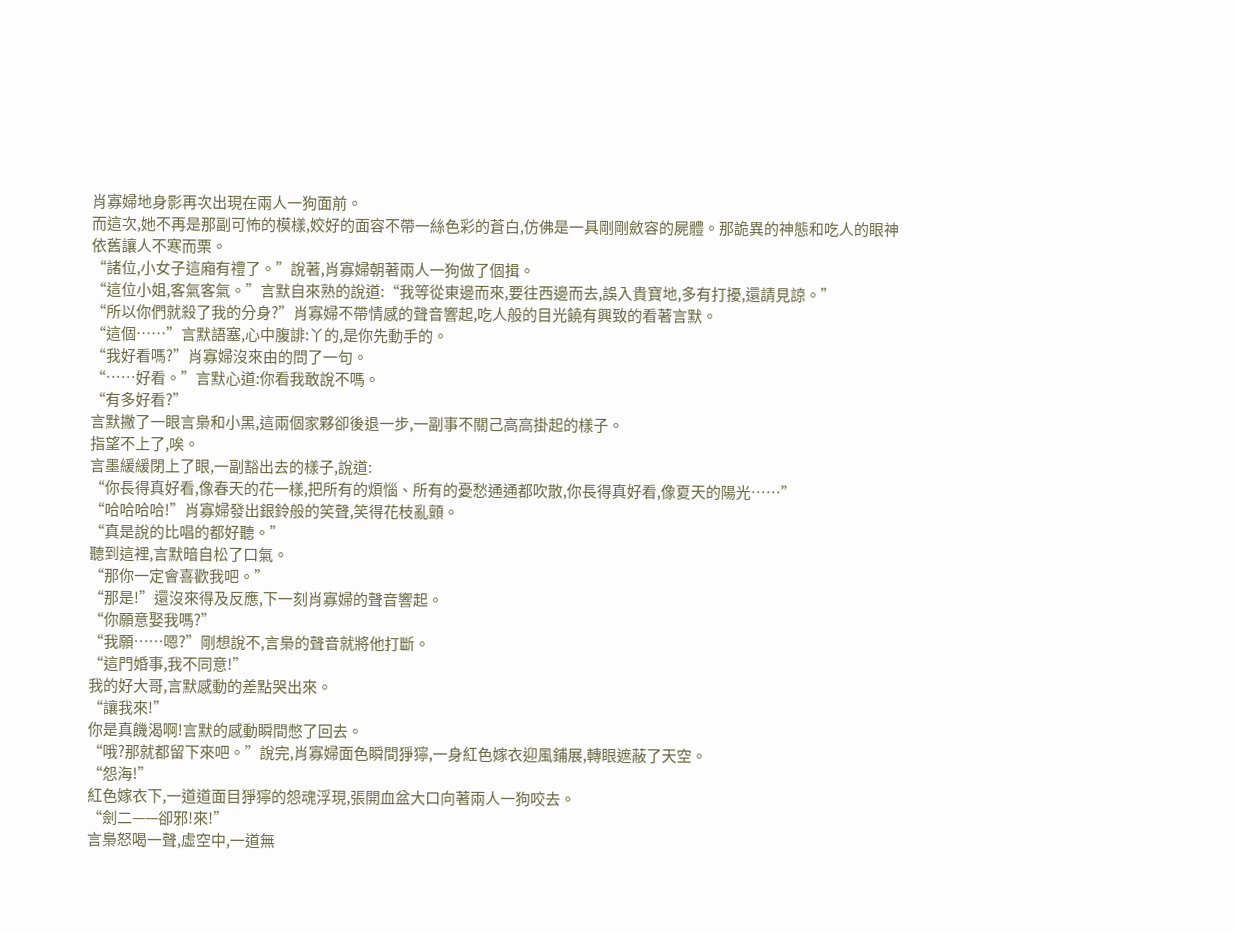肖寡婦地身影再次出現在兩人一狗面前。
而這次,她不再是那副可怖的模樣,姣好的面容不帶一絲色彩的蒼白,仿佛是一具剛剛斂容的屍體。那詭異的神態和吃人的眼神依舊讓人不寒而栗。
“諸位,小女子這廂有禮了。”說著,肖寡婦朝著兩人一狗做了個揖。
“這位小姐,客氣客氣。”言默自來熟的說道:“我等從東邊而來,要往西邊而去,誤入貴寶地,多有打擾,還請見諒。”
“所以你們就殺了我的分身?”肖寡婦不帶情感的聲音響起,吃人般的目光饒有興致的看著言默。
“這個……”言默語塞,心中腹誹:丫的,是你先動手的。
“我好看嗎?”肖寡婦沒來由的問了一句。
“……好看。”言默心道:你看我敢說不嗎。
“有多好看?”
言默撇了一眼言梟和小黑,這兩個家夥卻後退一步,一副事不關己高高掛起的樣子。
指望不上了,唉。
言墨緩緩閉上了眼,一副豁出去的樣子,說道:
“你長得真好看,像春天的花一樣,把所有的煩惱、所有的憂愁通通都吹散,你長得真好看,像夏天的陽光……”
“哈哈哈哈!”肖寡婦發出銀鈴般的笑聲,笑得花枝亂顫。
“真是說的比唱的都好聽。”
聽到這裡,言默暗自松了口氣。
“那你一定會喜歡我吧。”
“那是!”還沒來得及反應,下一刻肖寡婦的聲音響起。
“你願意娶我嗎?”
“我願……嗯?”剛想說不,言梟的聲音就將他打斷。
“這門婚事,我不同意!”
我的好大哥,言默感動的差點哭出來。
“讓我來!”
你是真饑渴啊!言默的感動瞬間憋了回去。
“哦?那就都留下來吧。”說完,肖寡婦面色瞬間猙獰,一身紅色嫁衣迎風鋪展,轉眼遮蔽了天空。
“怨海!”
紅色嫁衣下,一道道面目猙獰的怨魂浮現,張開血盆大口向著兩人一狗咬去。
“劍二——卻邪!來!”
言梟怒喝一聲,虛空中,一道無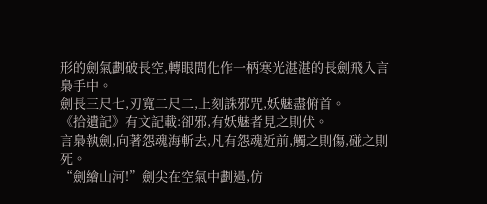形的劍氣劃破長空,轉眼間化作一柄寒光湛湛的長劍飛入言梟手中。
劍長三尺七,刃寬二尺二,上刻誅邪咒,妖魅盡俯首。
《拾遺記》有文記載:卻邪,有妖魅者見之則伏。
言梟執劍,向著怨魂海斬去,凡有怨魂近前,觸之則傷,碰之則死。
“劍繪山河!”劍尖在空氣中劃過,仿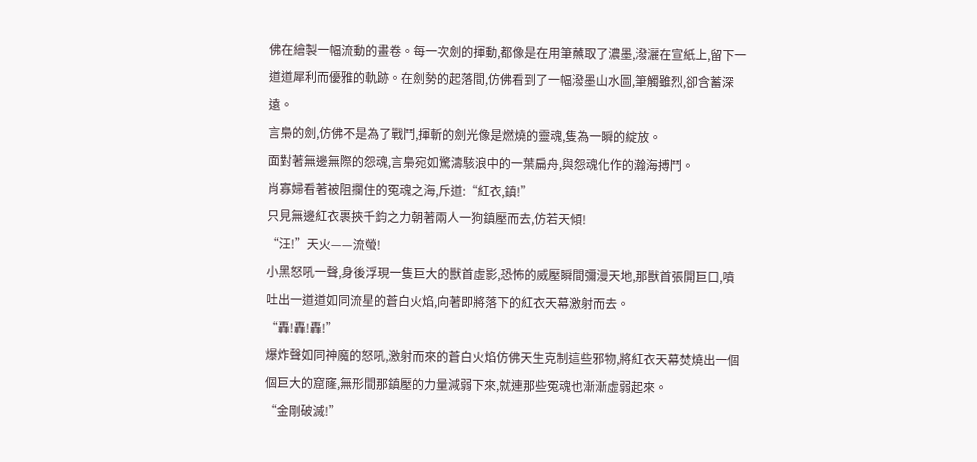佛在繪製一幅流動的畫卷。每一次劍的揮動,都像是在用筆蘸取了濃墨,潑灑在宣紙上,留下一道道犀利而優雅的軌跡。在劍勢的起落間,仿佛看到了一幅潑墨山水圖,筆觸雖烈,卻含蓄深遠。
言梟的劍,仿佛不是為了戰鬥,揮斬的劍光像是燃燒的靈魂,隻為一瞬的綻放。
面對著無邊無際的怨魂,言梟宛如驚濤駭浪中的一葉扁舟,與怨魂化作的瀚海搏鬥。
肖寡婦看著被阻攔住的冤魂之海,斥道:“紅衣,鎮!”
只見無邊紅衣裹挾千鈞之力朝著兩人一狗鎮壓而去,仿若天傾!
“汪!”天火——流螢!
小黑怒吼一聲,身後浮現一隻巨大的獸首虛影,恐怖的威壓瞬間彌漫天地,那獸首張開巨口,噴吐出一道道如同流星的蒼白火焰,向著即將落下的紅衣天幕激射而去。
“轟!轟!轟!”
爆炸聲如同神魔的怒吼,激射而來的蒼白火焰仿佛天生克制這些邪物,將紅衣天幕焚燒出一個個巨大的窟窿,無形間那鎮壓的力量減弱下來,就連那些冤魂也漸漸虛弱起來。
“金剛破滅!”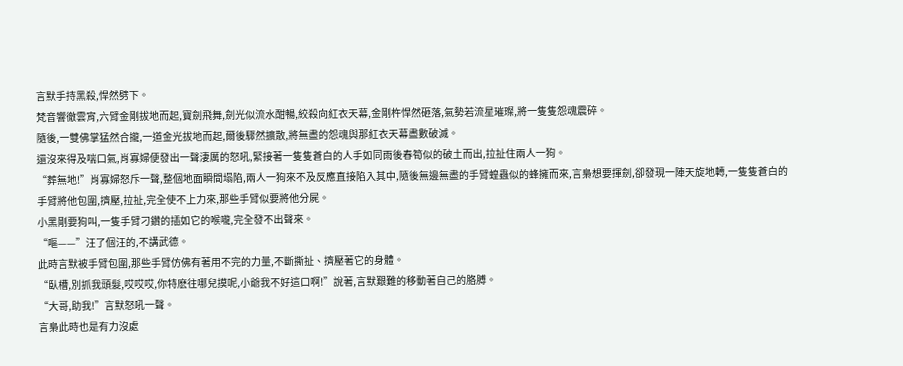言默手持黑殺,悍然劈下。
梵音響徹雲宵,六臂金剛拔地而起,寶劍飛舞,劍光似流水酣暢,絞殺向紅衣天幕,金剛杵悍然砸落,氣勢若流星璀璨,將一隻隻怨魂震碎。
隨後,一雙佛掌猛然合攏,一道金光拔地而起,爾後驟然擴散,將無盡的怨魂與那紅衣天幕盡數破滅。
還沒來得及喘口氣,肖寡婦便發出一聲淒厲的怒吼,緊接著一隻隻蒼白的人手如同雨後春筍似的破土而出,拉扯住兩人一狗。
“葬無地!”肖寡婦怒斥一聲,整個地面瞬間塌陷,兩人一狗來不及反應直接陷入其中,隨後無邊無盡的手臂蝗蟲似的蜂擁而來,言梟想要揮劍,卻發現一陣天旋地轉,一隻隻蒼白的手臂將他包圍,擠壓,拉扯,完全使不上力來,那些手臂似要將他分屍。
小黑剛要狗叫,一隻手臂刁鑽的插如它的喉嚨,完全發不出聲來。
“嘔——”汪了個汪的,不講武德。
此時言默被手臂包圍,那些手臂仿佛有著用不完的力量,不斷撕扯、擠壓著它的身體。
“臥槽,別抓我頭髮,哎哎哎,你特麽往哪兒摸呢,小爺我不好這口啊!”說著,言默艱難的移動著自己的胳膊。
“大哥,助我!”言默怒吼一聲。
言梟此時也是有力沒處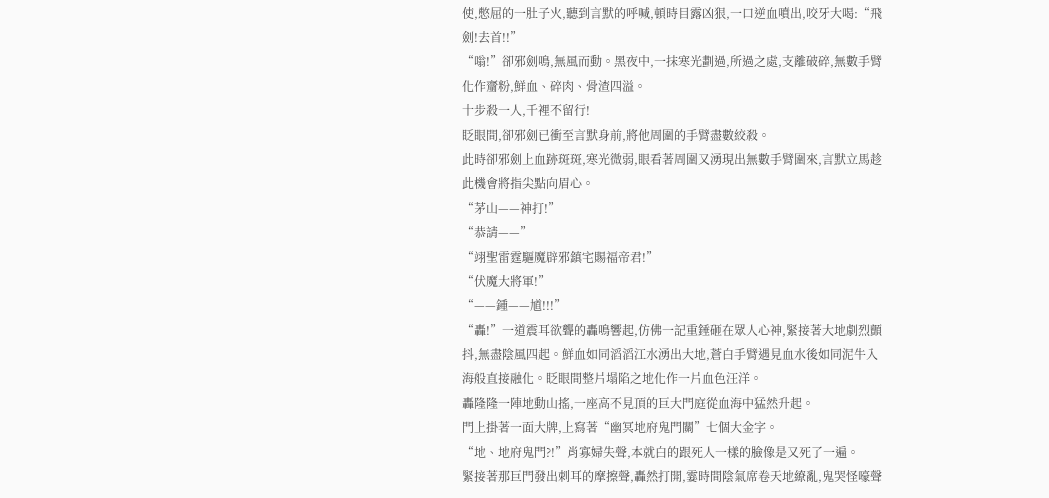使,憋屈的一肚子火,聽到言默的呼喊,頓時目露凶狠,一口逆血噴出,咬牙大喝:“飛劍!去首!!”
“嗡!”卻邪劍鳴,無風而動。黑夜中,一抹寒光劃過,所過之處,支離破碎,無數手臂化作齏粉,鮮血、碎肉、骨渣四溢。
十步殺一人,千裡不留行!
眨眼間,卻邪劍已衝至言默身前,將他周圍的手臂盡數絞殺。
此時卻邪劍上血跡斑斑,寒光微弱,眼看著周圍又湧現出無數手臂圍來,言默立馬趁此機會將指尖點向眉心。
“茅山——神打!”
“恭請——”
“翊聖雷霆驅魔辟邪鎮宅賜福帝君!”
“伏魔大將軍!”
“——鍾——馗!!!”
“轟!”一道震耳欲聾的轟鳴響起,仿佛一記重錘砸在眾人心神,緊接著大地劇烈顫抖,無盡陰風四起。鮮血如同滔滔江水湧出大地,蒼白手臂遇見血水後如同泥牛入海般直接融化。眨眼間整片塌陷之地化作一片血色汪洋。
轟隆隆一陣地動山搖,一座高不見頂的巨大門庭從血海中猛然升起。
門上掛著一面大牌,上寫著“幽冥地府鬼門關”七個大金字。
“地、地府鬼門?!”肖寡婦失聲,本就白的跟死人一樣的臉像是又死了一遍。
緊接著那巨門發出刺耳的摩擦聲,轟然打開,霎時間陰氣席卷天地繚亂,鬼哭怪嚎聲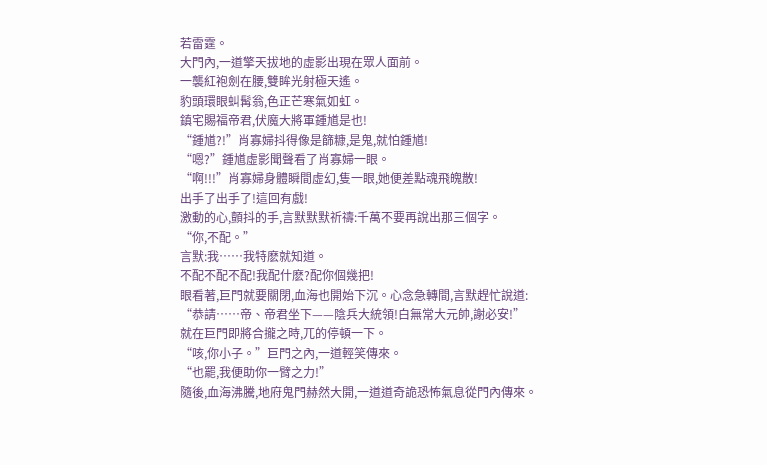若雷霆。
大門內,一道擎天拔地的虛影出現在眾人面前。
一襲紅袍劍在腰,雙眸光射極天遙。
豹頭環眼虯髯翁,色正芒寒氣如虹。
鎮宅賜福帝君,伏魔大將軍鍾馗是也!
“鍾馗?!”肖寡婦抖得像是篩糠,是鬼,就怕鍾馗!
“嗯?”鍾馗虛影聞聲看了肖寡婦一眼。
“啊!!!”肖寡婦身體瞬間虛幻,隻一眼,她便差點魂飛魄散!
出手了出手了!這回有戲!
激動的心,顫抖的手,言默默默祈禱:千萬不要再說出那三個字。
“你,不配。”
言默:我……我特麽就知道。
不配不配不配!我配什麽?配你個幾把!
眼看著,巨門就要關閉,血海也開始下沉。心念急轉間,言默趕忙說道:
“恭請……帝、帝君坐下——陰兵大統領!白無常大元帥,謝必安!”
就在巨門即將合攏之時,兀的停頓一下。
“咳,你小子。”巨門之內,一道輕笑傳來。
“也罷,我便助你一臂之力!”
隨後,血海沸騰,地府鬼門赫然大開,一道道奇詭恐怖氣息從門內傳來。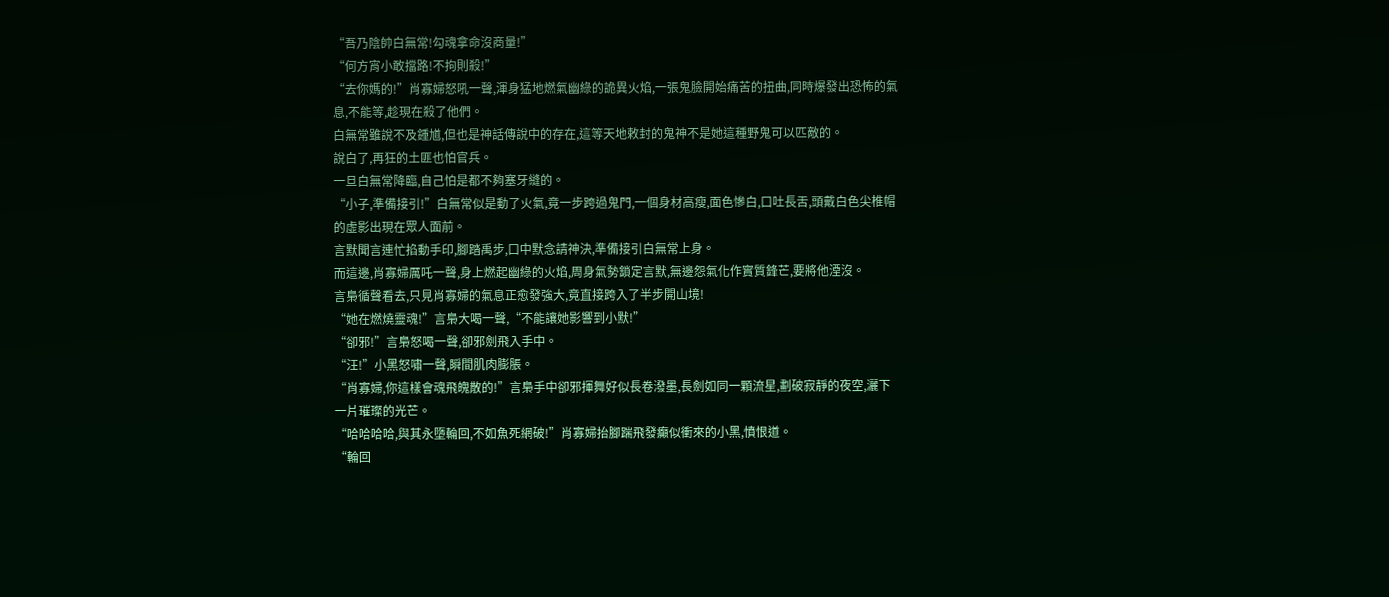“吾乃陰帥白無常!勾魂拿命沒商量!”
“何方宵小敢擋路!不拘則殺!”
“去你媽的!”肖寡婦怒吼一聲,渾身猛地燃氣幽綠的詭異火焰,一張鬼臉開始痛苦的扭曲,同時爆發出恐怖的氣息,不能等,趁現在殺了他們。
白無常雖說不及鍾馗,但也是神話傳說中的存在,這等天地敕封的鬼神不是她這種野鬼可以匹敵的。
說白了,再狂的土匪也怕官兵。
一旦白無常降臨,自己怕是都不夠塞牙縫的。
“小子,準備接引!”白無常似是動了火氣,竟一步跨過鬼門,一個身材高瘦,面色慘白,口吐長舌,頭戴白色尖椎帽的虛影出現在眾人面前。
言默聞言連忙掐動手印,腳踏禹步,口中默念請神決,準備接引白無常上身。
而這邊,肖寡婦厲吒一聲,身上燃起幽綠的火焰,周身氣勢鎖定言默,無邊怨氣化作實質鋒芒,要將他湮沒。
言梟循聲看去,只見肖寡婦的氣息正愈發強大,竟直接跨入了半步開山境!
“她在燃燒靈魂!”言梟大喝一聲,“不能讓她影響到小默!”
“卻邪!”言梟怒喝一聲,卻邪劍飛入手中。
“汪!”小黑怒嘯一聲,瞬間肌肉膨脹。
“肖寡婦,你這樣會魂飛魄散的!”言梟手中卻邪揮舞好似長卷潑墨,長劍如同一顆流星,劃破寂靜的夜空,灑下一片璀璨的光芒。
“哈哈哈哈,與其永墮輪回,不如魚死網破!”肖寡婦抬腳踹飛發癲似衝來的小黑,憤恨道。
“輪回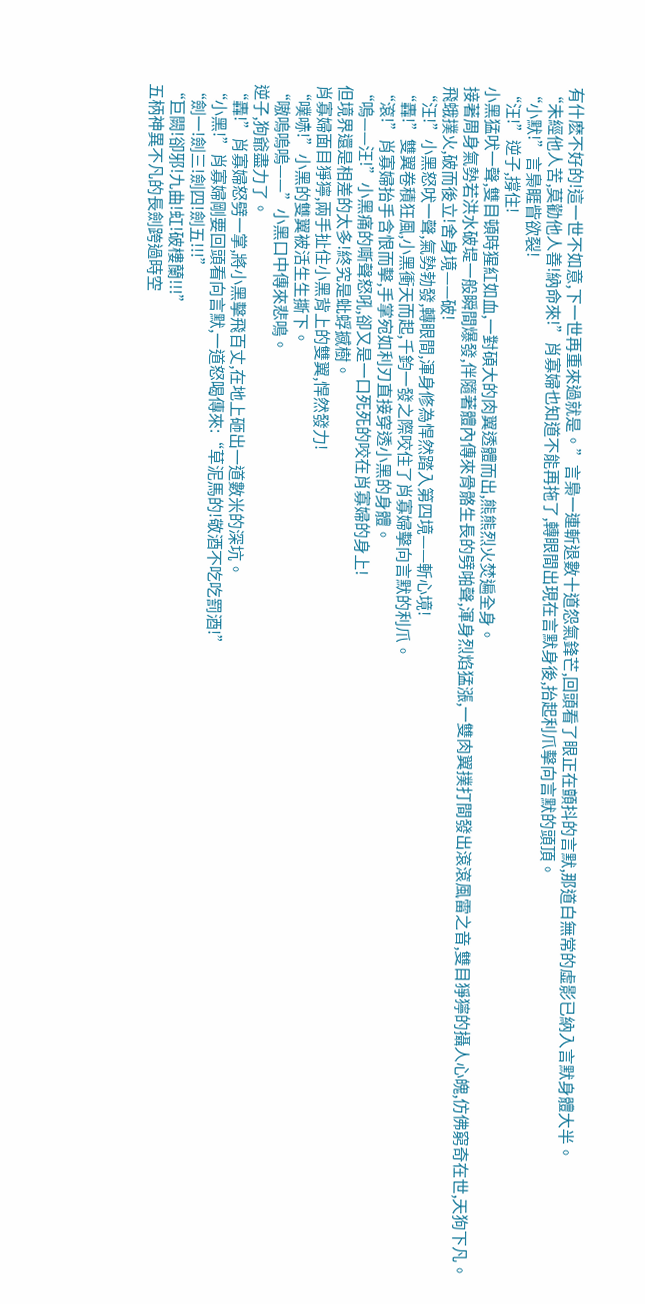有什麽不好的!這一世不如意,下一世再重來過就是。”言梟一連斬退數十道怨氣鋒芒,回頭看了眼正在顫抖的言默,那道白無常的虛影已納入言默身體大半。
“未經他人苦,莫勸他人善!納命來!”肖寡婦也知道不能再拖了,轉眼間出現在言默身後,抬起利爪擊向言默的頭頂。
“小默!”言梟睚眥欲裂!
“汪!”逆子,撐住!
小黑猛吠一聲,雙目頓時猩紅如血,一對碩大的肉翼透體而出,熊熊烈火焚遍全身。
接著周身氣勢若洪水破堤一般瞬間爆發,伴隨著體內傳來骨骼生長的劈啪聲,渾身烈焰猛漲,一雙肉翼撲打間發出滾滾風雷之音,雙目猙獰的攝人心魄,仿佛窮奇在世,天狗下凡。
飛蛾撲火,破而後立!舍身境——破!
“汪!”小黑怒吠一聲,氣勢勃發,轉眼間,渾身修為悍然踏入第四境——斬心境!
“轟!”雙翼卷積狂風,小黑衝天而起,千鈞一發之際咬住了肖寡婦擊向言默的利爪。
“滾!”肖寡婦抬手含恨而擊,手掌宛如利刃直接穿透小黑的身體。
“嗚——汪!”小黑痛的嘶聲怒吼,卻又是一口死死的咬在肖寡婦的身上!
但境界還是相差的太多!終究是蚍蜉撼樹。
肖寡婦面目猙獰,兩手扯住小黑背上的雙翼,悍然發力!
“噗哧!”小黑的雙翼被活生生撕下。
“嗷嗚嗚嗚——”小黑口中傳來悲鳴。
逆子,狗爺盡力了。
“轟!”肖寡婦怒劈一掌,將小黑擊飛百丈,在地上砸出一道數米的深坑。
“小黑!”肖寡婦剛要回頭看向言默,一道怒喝傳來:“草泥馬的!敬酒不吃吃罰酒!”
“劍一!劍三!劍四!劍五!!!”
“巨闕!卻邪!九曲!虹!破樓蘭!!!”
五柄神異不凡的長劍跨過時空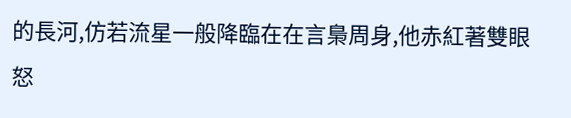的長河,仿若流星一般降臨在在言梟周身,他赤紅著雙眼怒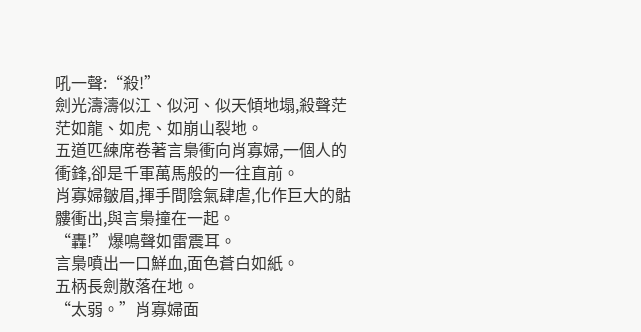吼一聲:“殺!”
劍光濤濤似江、似河、似天傾地塌,殺聲茫茫如龍、如虎、如崩山裂地。
五道匹練席卷著言梟衝向肖寡婦,一個人的衝鋒,卻是千軍萬馬般的一往直前。
肖寡婦皺眉,揮手間陰氣肆虐,化作巨大的骷髏衝出,與言梟撞在一起。
“轟!”爆鳴聲如雷震耳。
言梟噴出一口鮮血,面色蒼白如紙。
五柄長劍散落在地。
“太弱。”肖寡婦面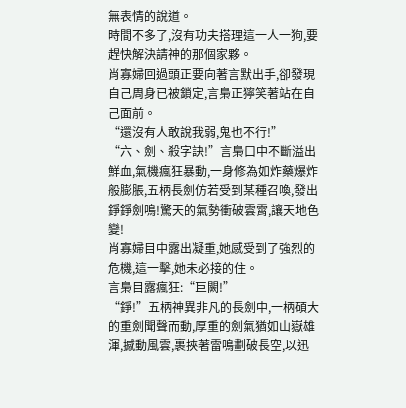無表情的說道。
時間不多了,沒有功夫搭理這一人一狗,要趕快解決請神的那個家夥。
肖寡婦回過頭正要向著言默出手,卻發現自己周身已被鎖定,言梟正獰笑著站在自己面前。
“還沒有人敢說我弱,鬼也不行!”
“六、劍、殺字訣!”言梟口中不斷溢出鮮血,氣機瘋狂暴動,一身修為如炸藥爆炸般膨脹,五柄長劍仿若受到某種召喚,發出錚錚劍鳴!驚天的氣勢衝破雲霄,讓天地色變!
肖寡婦目中露出凝重,她感受到了強烈的危機,這一擊,她未必接的住。
言梟目露瘋狂:“巨闕!”
“錚!”五柄神異非凡的長劍中,一柄碩大的重劍聞聲而動,厚重的劍氣猶如山嶽雄渾,撼動風雲,裹挾著雷鳴劃破長空,以迅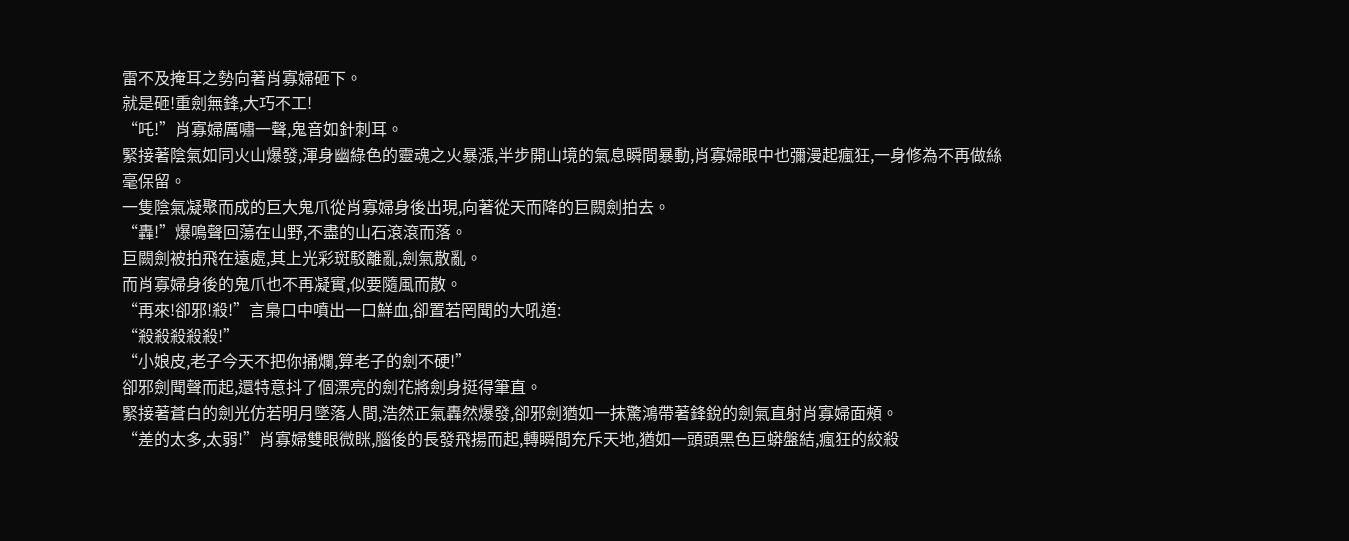雷不及掩耳之勢向著肖寡婦砸下。
就是砸!重劍無鋒,大巧不工!
“吒!”肖寡婦厲嘯一聲,鬼音如針刺耳。
緊接著陰氣如同火山爆發,渾身幽綠色的靈魂之火暴漲,半步開山境的氣息瞬間暴動,肖寡婦眼中也彌漫起瘋狂,一身修為不再做絲毫保留。
一隻陰氣凝聚而成的巨大鬼爪從肖寡婦身後出現,向著從天而降的巨闕劍拍去。
“轟!”爆鳴聲回蕩在山野,不盡的山石滾滾而落。
巨闕劍被拍飛在遠處,其上光彩斑駁離亂,劍氣散亂。
而肖寡婦身後的鬼爪也不再凝實,似要隨風而散。
“再來!卻邪!殺!”言梟口中噴出一口鮮血,卻置若罔聞的大吼道:
“殺殺殺殺殺!”
“小娘皮,老子今天不把你捅爛,算老子的劍不硬!”
卻邪劍聞聲而起,還特意抖了個漂亮的劍花將劍身挺得筆直。
緊接著蒼白的劍光仿若明月墜落人間,浩然正氣轟然爆發,卻邪劍猶如一抹驚鴻帶著鋒銳的劍氣直射肖寡婦面頰。
“差的太多,太弱!”肖寡婦雙眼微眯,腦後的長發飛揚而起,轉瞬間充斥天地,猶如一頭頭黑色巨蟒盤結,瘋狂的絞殺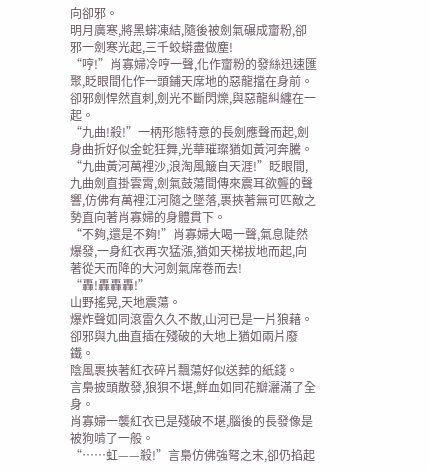向卻邪。
明月廣寒,將黑蟒凍結,隨後被劍氣碾成齏粉,卻邪一劍寒光起,三千蛟蟒盡做塵!
“哼!”肖寡婦冷哼一聲,化作齏粉的發絲迅速匯聚,眨眼間化作一頭鋪天席地的惡龍擋在身前。
卻邪劍悍然直刺,劍光不斷閃爍,與惡龍糾纏在一起。
“九曲!殺!”一柄形態特意的長劍應聲而起,劍身曲折好似金蛇狂舞,光華璀璨猶如黃河奔騰。
“九曲黃河萬裡沙,浪淘風簸自天涯!”眨眼間,九曲劍直掛雲霄,劍氣鼓蕩間傳來震耳欲聾的聲響,仿佛有萬裡江河隨之墜落,裹挾著無可匹敵之勢直向著肖寡婦的身體貫下。
“不夠,還是不夠!”肖寡婦大喝一聲,氣息陡然爆發,一身紅衣再次猛漲,猶如天梯拔地而起,向著從天而降的大河劍氣席卷而去!
“轟!轟轟轟!”
山野搖晃,天地震蕩。
爆炸聲如同滾雷久久不散,山河已是一片狼藉。
卻邪與九曲直插在殘破的大地上猶如兩片廢鐵。
陰風裹挾著紅衣碎片飄蕩好似送葬的紙錢。
言梟披頭散發,狼狽不堪,鮮血如同花瓣灑滿了全身。
肖寡婦一襲紅衣已是殘破不堪,腦後的長發像是被狗啃了一般。
“……虹——殺!”言梟仿佛強弩之末,卻仍掐起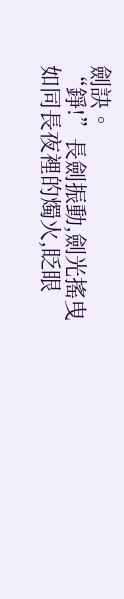劍訣。
“錚!”長劍振動,劍光搖曳如同長夜裡的燭火,眨眼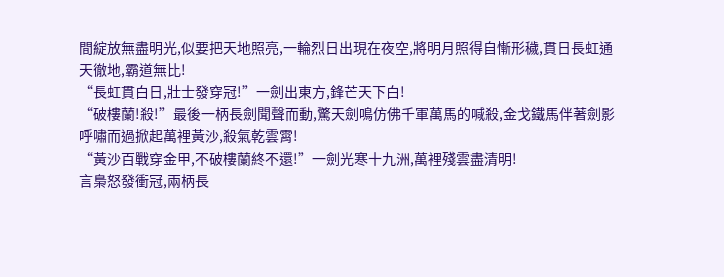間綻放無盡明光,似要把天地照亮,一輪烈日出現在夜空,將明月照得自慚形穢,貫日長虹通天徹地,霸道無比!
“長虹貫白日,壯士發穿冠!”一劍出東方,鋒芒天下白!
“破樓蘭!殺!”最後一柄長劍聞聲而動,驚天劍鳴仿佛千軍萬馬的喊殺,金戈鐵馬伴著劍影呼嘯而過掀起萬裡黃沙,殺氣乾雲霄!
“黃沙百戰穿金甲,不破樓蘭終不還!”一劍光寒十九洲,萬裡殘雲盡清明!
言梟怒發衝冠,兩柄長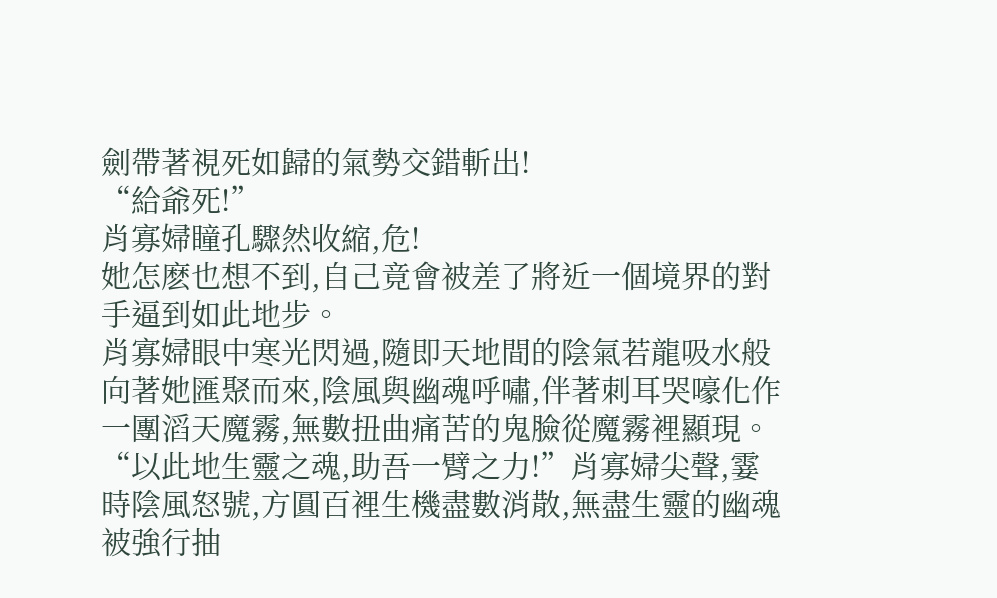劍帶著視死如歸的氣勢交錯斬出!
“給爺死!”
肖寡婦瞳孔驟然收縮,危!
她怎麽也想不到,自己竟會被差了將近一個境界的對手逼到如此地步。
肖寡婦眼中寒光閃過,隨即天地間的陰氣若龍吸水般向著她匯聚而來,陰風與幽魂呼嘯,伴著刺耳哭嚎化作一團滔天魔霧,無數扭曲痛苦的鬼臉從魔霧裡顯現。
“以此地生靈之魂,助吾一臂之力!”肖寡婦尖聲,霎時陰風怒號,方圓百裡生機盡數消散,無盡生靈的幽魂被強行抽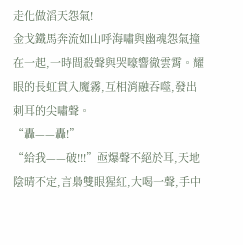走化做滔天怨氣!
金戈鐵馬奔流如山呼海嘯與幽魂怨氣撞在一起,一時間殺聲與哭嚎響徹雲霄。耀眼的長虹貫入魔霧,互相消融吞噬,發出刺耳的尖嘯聲。
“轟——轟!”
“給我——破!!!”亟爆聲不絕於耳,天地陰晴不定,言梟雙眼猩紅,大喝一聲,手中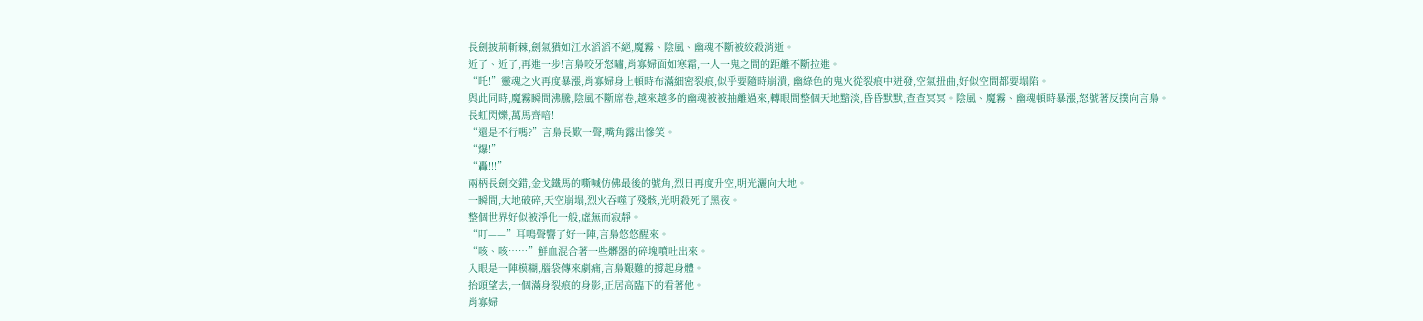長劍披荊斬棘,劍氣猶如江水滔滔不絕,魔霧、陰風、幽魂不斷被絞殺消逝。
近了、近了,再進一步!言梟咬牙怒嘯,肖寡婦面如寒霜,一人一鬼之間的距離不斷拉進。
“吒!”靈魂之火再度暴漲,肖寡婦身上頓時布滿細密裂痕,似乎要隨時崩潰, 幽綠色的鬼火從裂痕中迸發,空氣扭曲,好似空間都要塌陷。
與此同時,魔霧瞬間沸騰,陰風不斷席卷,越來越多的幽魂被被抽離過來,轉眼間整個天地黯淡,昏昏默默,查查冥冥。陰風、魔霧、幽魂頓時暴漲,怒號著反撲向言梟。
長虹閃爍,萬馬齊喑!
“還是不行嗎?”言梟長歎一聲,嘴角露出慘笑。
“爆!”
“轟!!!”
兩柄長劍交錯,金戈鐵馬的嘶喊仿佛最後的號角,烈日再度升空,明光灑向大地。
一瞬間,大地破碎,天空崩塌,烈火吞噬了殘骸,光明殺死了黑夜。
整個世界好似被淨化一般,虛無而寂靜。
“叮——”耳鳴聲響了好一陣,言梟悠悠醒來。
“咳、咳……”鮮血混合著一些髒器的碎塊噴吐出來。
入眼是一陣模糊,腦袋傳來劇痛,言梟艱難的撐起身體。
抬頭望去,一個滿身裂痕的身影,正居高臨下的看著他。
肖寡婦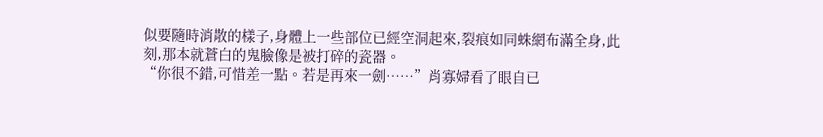似要隨時消散的樣子,身體上一些部位已經空洞起來,裂痕如同蛛網布滿全身,此刻,那本就蒼白的鬼臉像是被打碎的瓷器。
“你很不錯,可惜差一點。若是再來一劍……”肖寡婦看了眼自已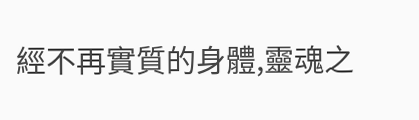經不再實質的身體,靈魂之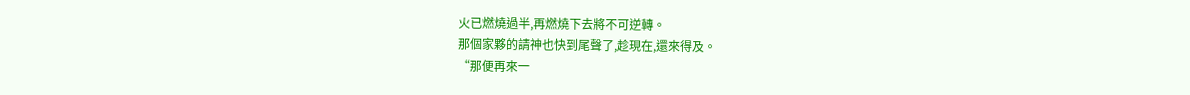火已燃燒過半,再燃燒下去將不可逆轉。
那個家夥的請神也快到尾聲了,趁現在,還來得及。
“那便再來一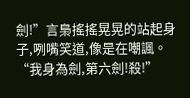劍!”言梟搖搖晃晃的站起身子,咧嘴笑道,像是在嘲諷。
“我身為劍,第六劍!殺!”